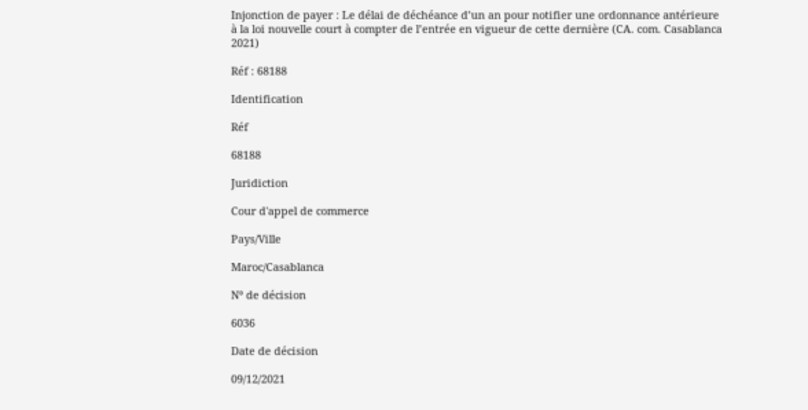Injonction de payer : Le délai de déchéance d’un an pour notifier une ordonnance antérieure à la loi nouvelle court à compter de l’entrée en vigueur de cette dernière (CA. com. Casablanca 2021)

Réf : 68188

Identification

Réf

68188

Juridiction

Cour d'appel de commerce

Pays/Ville

Maroc/Casablanca

N° de décision

6036

Date de décision

09/12/2021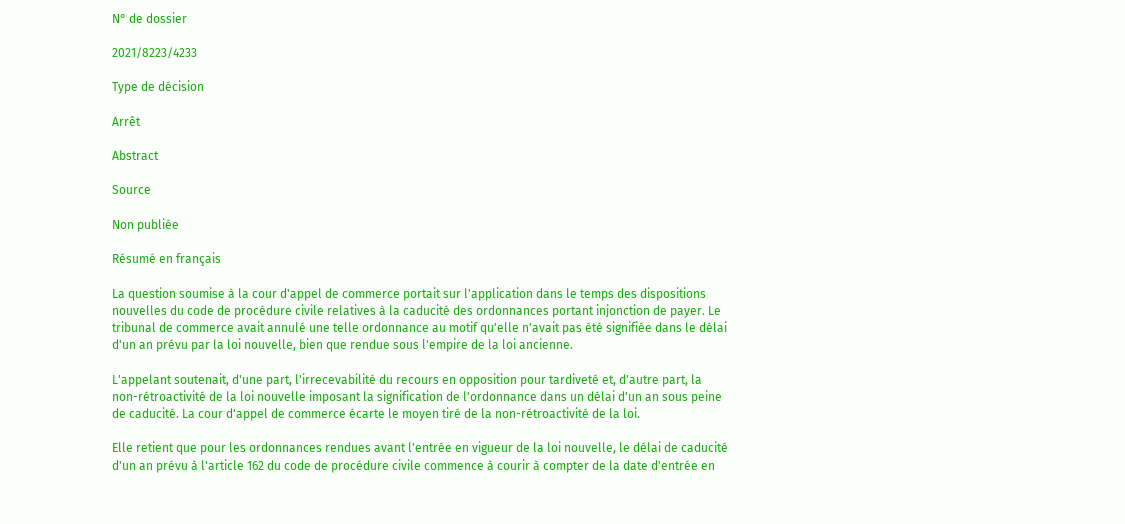N° de dossier

2021/8223/4233

Type de décision

Arrêt

Abstract

Source

Non publiée

Résumé en français

La question soumise à la cour d'appel de commerce portait sur l'application dans le temps des dispositions nouvelles du code de procédure civile relatives à la caducité des ordonnances portant injonction de payer. Le tribunal de commerce avait annulé une telle ordonnance au motif qu'elle n'avait pas été signifiée dans le délai d'un an prévu par la loi nouvelle, bien que rendue sous l'empire de la loi ancienne.

L'appelant soutenait, d'une part, l'irrecevabilité du recours en opposition pour tardiveté et, d'autre part, la non-rétroactivité de la loi nouvelle imposant la signification de l'ordonnance dans un délai d'un an sous peine de caducité. La cour d'appel de commerce écarte le moyen tiré de la non-rétroactivité de la loi.

Elle retient que pour les ordonnances rendues avant l'entrée en vigueur de la loi nouvelle, le délai de caducité d'un an prévu à l'article 162 du code de procédure civile commence à courir à compter de la date d'entrée en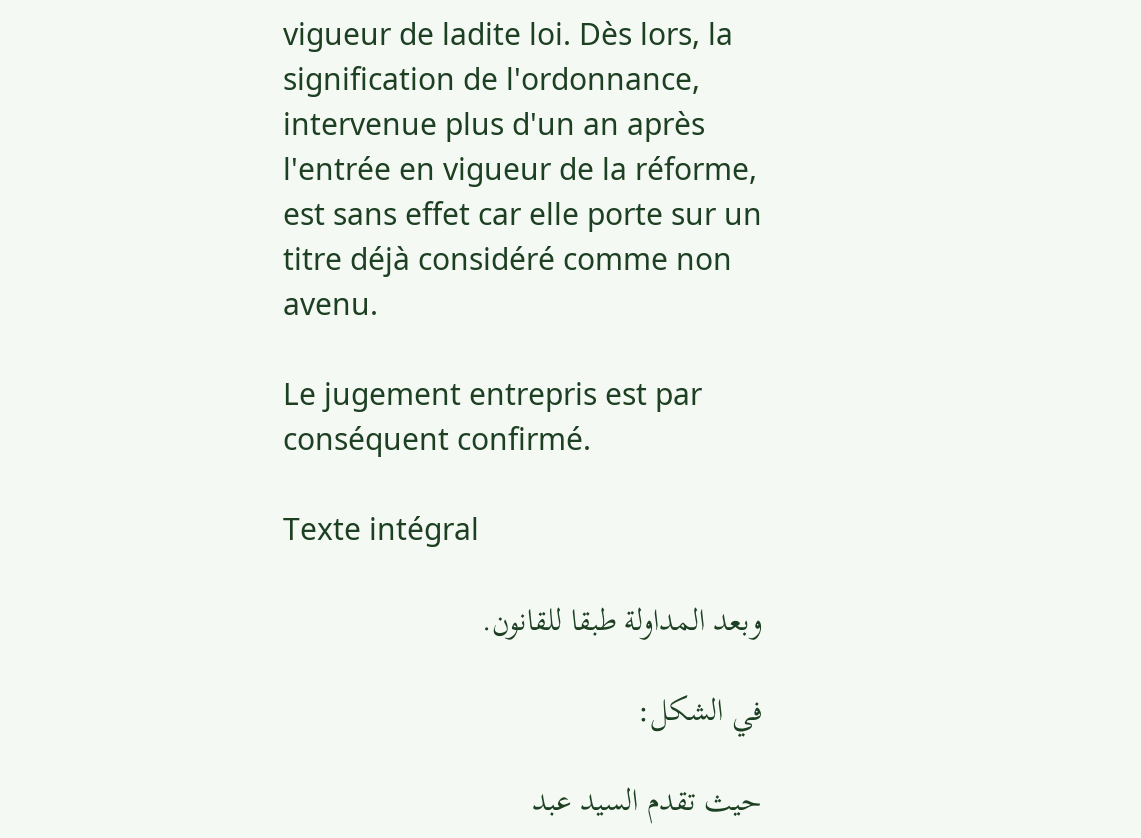vigueur de ladite loi. Dès lors, la signification de l'ordonnance, intervenue plus d'un an après l'entrée en vigueur de la réforme, est sans effet car elle porte sur un titre déjà considéré comme non avenu.

Le jugement entrepris est par conséquent confirmé.

Texte intégral

وبعد المداولة طبقا للقانون.

في الشكل:

حيث تقدم السيد عبد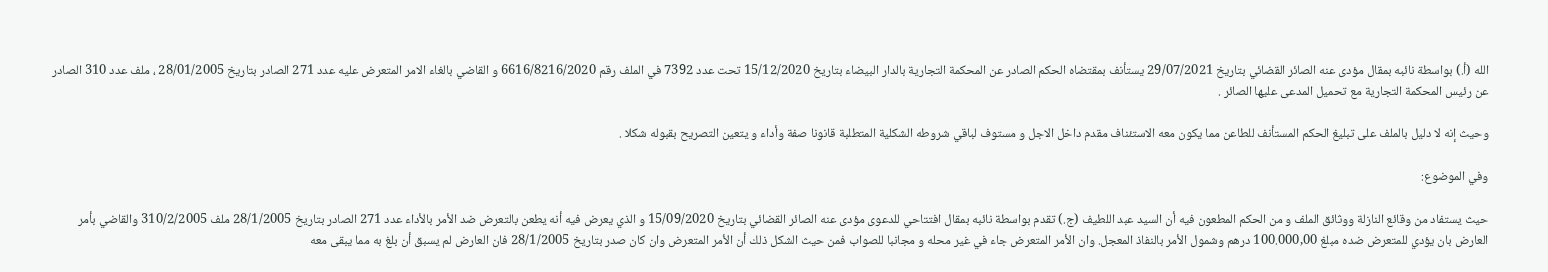الله (أ.) بواسطة نائبه بمقال مؤدى عنه الصائر القضائي بتاريخ 29/07/2021 يستأنف بمقتضاه الحكم الصادر عن المحكمة التجارية بالدار البيضاء بتاريخ 15/12/2020 تحت عدد 7392 في الملف رقم 6616/8216/2020 و القاضي بالغاء الامر المتعرض عليه عدد 271 الصادر بتاريخ 28/01/2005 ، ملف عدد 310 الصادر عن رئيس المحكمة التجارية مع تحميل المدعى عليها الصائر .

وحيث إنه لا دليل بالملف على تبليغ الحكم المستأنف للطاعن مما يكون معه الاستئناف مقدم داخل الاجل و مستوف لباقي شروطه الشكلية المتطلبة قانونا صفة وأداء و يتعين التصريح بقبوله شكلا .

وفي الموضوع:

حيث يستفاد من وقائع النازلة ووثائق الملف و من الحكم المطعون فيه أن السيد عبد اللطيف (ج.) تقدم بواسطة نائبه بمقال افتتاحي للدعوى مؤدى عنه الصائر القضائي بتاريخ 15/09/2020 و الذي يعرض فيه أنه يطعن بالتعرض ضد الأمر بالأداء عدد 271 الصادر بتاريخ 28/1/2005 ملف 310/2/2005 والقاضي بأمر العارض بان يؤدي للمتعرض ضده مبلغ 100.000,00 درهم وشمول الأمر بالنفاذ المعجل. وان الأمر المتعرض جاء في غير محله و مجانبا للصواب فمن حيث الشكل ذلك أن الأمر المتعرض وان كان صدر بتاريخ 28/1/2005 فان العارض لم يسبق أن بلغ به مما يبقى معه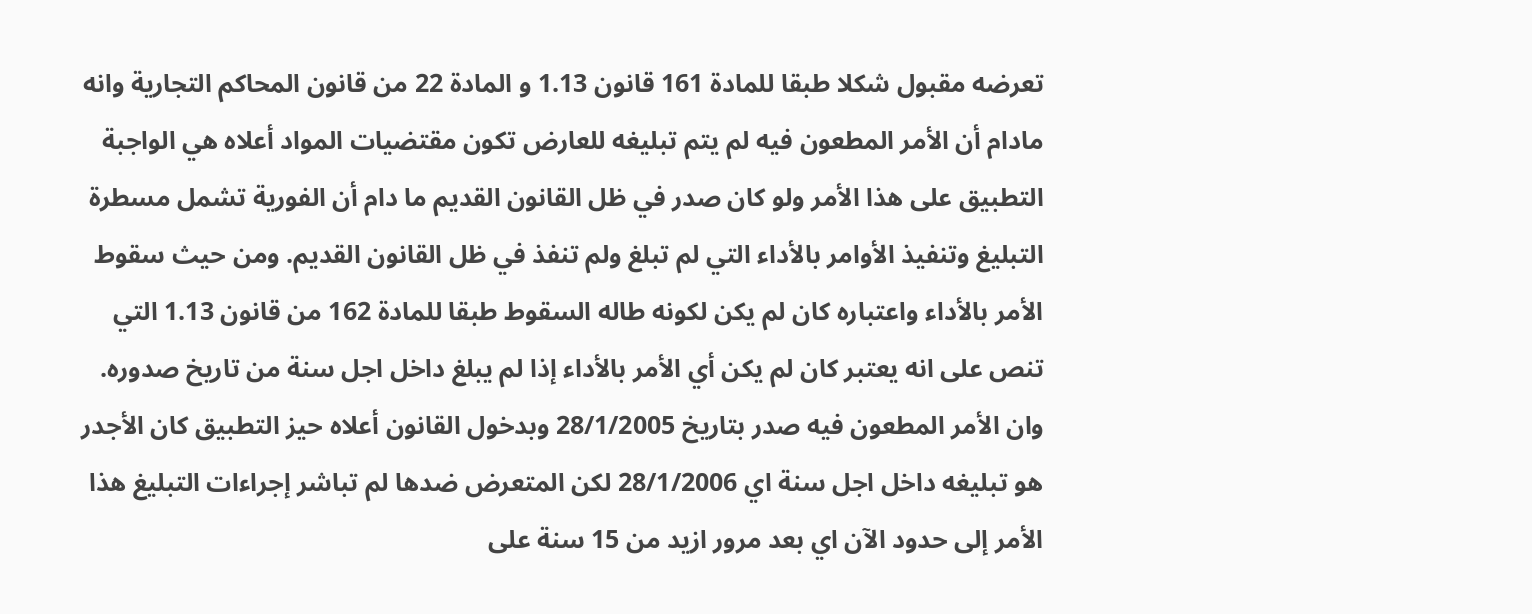تعرضه مقبول شكلا طبقا للمادة 161 قانون 1.13 و المادة 22 من قانون المحاكم التجارية وانه مادام أن الأمر المطعون فيه لم يتم تبليغه للعارض تكون مقتضيات المواد أعلاه هي الواجبة التطبيق على هذا الأمر ولو كان صدر في ظل القانون القديم ما دام أن الفورية تشمل مسطرة التبليغ وتنفيذ الأوامر بالأداء التي لم تبلغ ولم تنفذ في ظل القانون القديم. ومن حيث سقوط الأمر بالأداء واعتباره كان لم يكن لكونه طاله السقوط طبقا للمادة 162 من قانون 1.13 التي تنص على انه يعتبر كان لم يكن أي الأمر بالأداء إذا لم يبلغ داخل اجل سنة من تاريخ صدوره. وان الأمر المطعون فيه صدر بتاريخ 28/1/2005 وبدخول القانون أعلاه حيز التطبيق كان الأجدر هو تبليغه داخل اجل سنة اي 28/1/2006 لكن المتعرض ضدها لم تباشر إجراءات التبليغ هذا الأمر إلى حدود الآن اي بعد مرور ازيد من 15 سنة على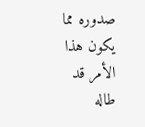صدوره مما يكون هذا الأمر قد طاله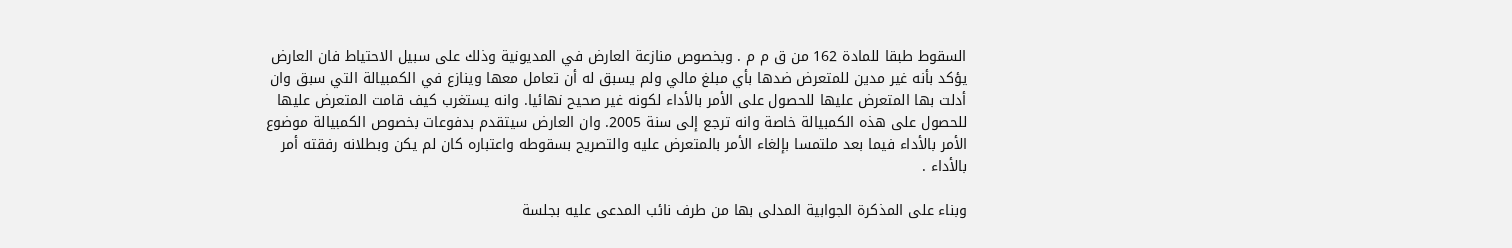السقوط طبقا للمادة 162 من ق م م . وبخصوص منازعة العارض في المديونية وذلك على سبيل الاحتياط فان العارض يؤكد بأنه غير مدين للمتعرض ضدها بأي مبلغ مالي ولم يسبق له أن تعامل معها وينازع في الكمبيالة التي سبق وان أدلت بها المتعرض عليها للحصول على الأمر بالأداء لكونه غير صحيح نهائيا. وانه يستغرب كيف قامت المتعرض عليها للحصول على هذه الكمبيالة خاصة وانه ترجع إلى سنة 2005. وان العارض سيتقدم بدفوعات بخصوص الكمبيالة موضوع الأمر بالأداء فيما بعد ملتمسا بإلغاء الأمر بالمتعرض عليه والتصريح بسقوطه واعتباره كان لم يكن وبطلانه رفقته أمر بالأداء .

وبناء على المذكرة الجوابية المدلى بها من طرف نائب المدعى عليه بجلسة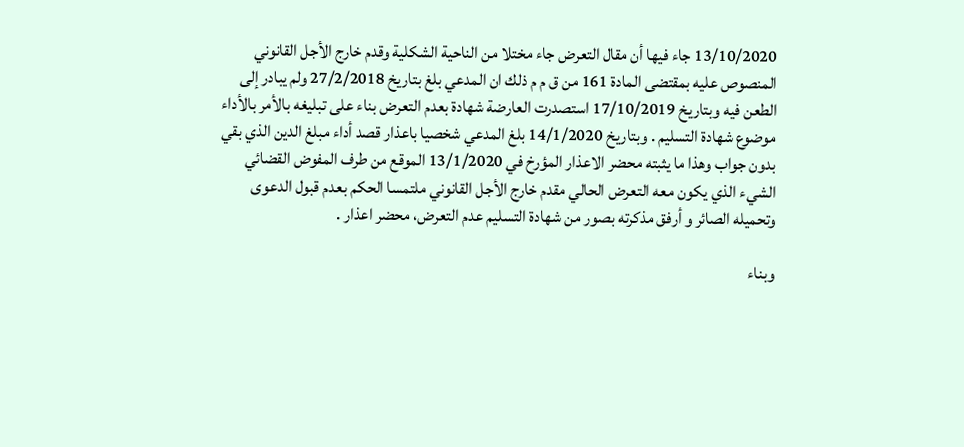13/10/2020 جاء فيها أن مقال التعرض جاء مختلا من الناحية الشكلية وقدم خارج الأجل القانوني المنصوص عليه بمقتضى المادة 161 من ق م م ذلك ان المدعي بلغ بتاريخ 27/2/2018 ولم يبادر إلى الطعن فيه وبتاريخ 17/10/2019 استصدرت العارضة شهادة بعدم التعرض بناء على تبليغه بالأمر بالأداء موضوع شهادة التسليم . وبتاريخ 14/1/2020 بلغ المدعي شخصيا باعذار قصد أداء مبلغ الدين الذي بقي بدون جواب وهذا ما يثبته محضر الاعذار المؤرخ في 13/1/2020 الموقع من طرف المفوض القضائي الشيء الذي يكون معه التعرض الحالي مقدم خارج الأجل القانوني ملتمسا الحكم بعدم قبول الدعوى وتحميله الصائر و أرفق مذكرته بصور من شهادة التسليم عدم التعرض، محضر اعذار .

وبناء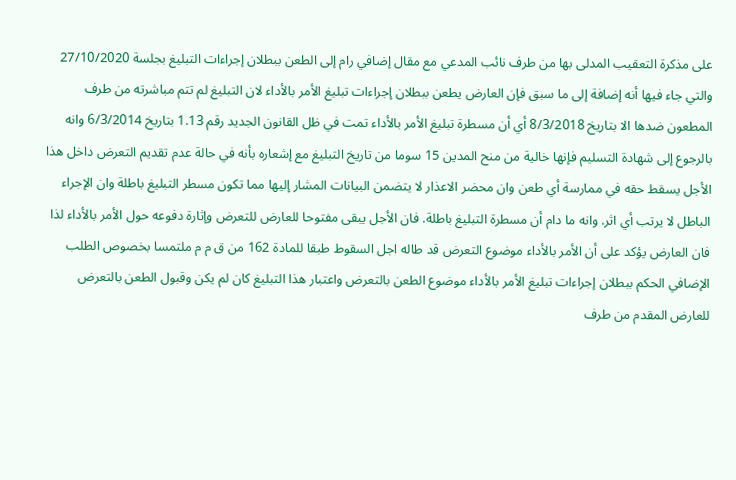على مذكرة التعقيب المدلى بها من طرف نائب المدعي مع مقال إضافي رام إلى الطعن ببطلان إجراءات التبليغ بجلسة 27/10/2020 والتي جاء فيها أنه إضافة إلى ما سبق فإن العارض يطعن ببطلان إجراءات تبليغ الأمر بالأداء لان التبليغ لم تتم مباشرته من طرف المطعون ضدها الا بتاريخ 8/3/2018 أي أن مسطرة تبليغ الأمر بالأداء تمت في ظل القانون الجديد رقم 1.13 بتاريخ 6/3/2014 وانه بالرجوع إلى شهادة التسليم فإنها خالية من منح المدين 15 سوما من تاريخ التبليغ مع إشعاره بأنه في حالة عدم تقديم التعرض داخل هذا الأجل يسقط حقه في ممارسة أي طعن وان محضر الاعذار لا يتضمن البيانات المشار إليها مما تكون مسطر التبليغ باطلة وان الإجراء الباطل لا يرتب أي اثر. وانه ما دام أن مسطرة التبليغ باطلة. فان الأجل يبقى مفتوحا للعارض للتعرض وإثارة دفوعه حول الأمر بالأداء لذا فان العارض يؤكد على أن الأمر بالأداء موضوع التعرض قد طاله اجل السقوط طبقا للمادة 162 من ق م م ملتمسا بخصوص الطلب الإضافي الحكم ببطلان إجراءات تبليغ الأمر بالأداء موضوع الطعن بالتعرض واعتبار هذا التبليغ كان لم يكن وقبول الطعن بالتعرض للعارض المقدم من طرف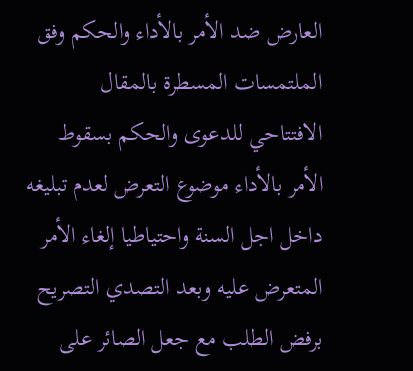العارض ضد الأمر بالأداء والحكم وفق الملتمسات المسطرة بالمقال الافتتاحي للدعوى والحكم بسقوط الأمر بالأداء موضوع التعرض لعدم تبليغه داخل اجل السنة واحتياطيا إلغاء الأمر المتعرض عليه وبعد التصدي التصريح برفض الطلب مع جعل الصائر على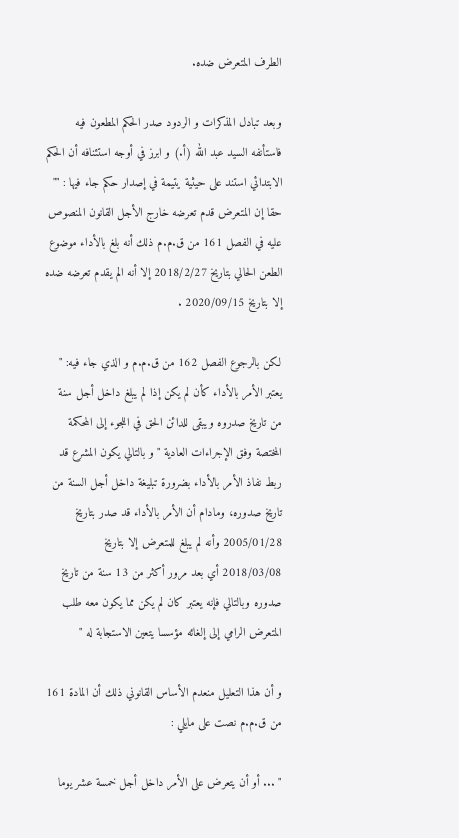الطرف المتعرض ضده.

وبعد تبادل المذكرات و الردود صدر الحكم المطعون فيه فاستأنفه السيد عبد الله (أ.) و ابرز في أوجه استئنافه أن الحكم الابتدائي استند على حيثية يتيمة في إصدار حكم جاء فيها : "" حقا إن المتعرض قدم تعرضه خارج الأجل القانون المنصوص عليه في الفصل 161 من ق.م.م ذلك أنه بلغ بالأداء موضوع الطعن الحالي بتاريخ 2018/2/27 إلا أنه الم يقدم تعرضه ضده إلا بتاریخ 2020/09/15 .

لكن بالرجوع الفصل 162 من ق.م.م و الذي جاء فيه: " يعتبر الأمر بالأداء كأن لم يكن إذا لم يبلغ داخل أجل سنة من تاريخ صدروه ويبقى للدائن الحق في اللجوء إلى المحكمة المختصة وفق الإجراءات العادية " و بالتالي يكون المشرع قد ربط نفاذ الأمر بالأداء بضرورة تبليغة داخل أجل السنة من تاريخ صدوره، ومادام أن الأمر بالأداء قد صدر بتاريخ 2005/01/28 وأنه لم يبلغ للمتعرض إلا بتاريخ 2018/03/08 أي بعد مرور أكثر من 13 سنة من تاريخ صدوره وبالتالي فإنه يعتبر كان لم يكن مما يكون معه طلب المتعرض الرامي إلى إلغائه مؤسسا يتعين الاستجابة له "

و أن هذا التعليل منعدم الأساس القانوني ذلك أن المادة 161 من ق.م.م نصت على مايلي :

" ... أو أن يتعرض على الأمر داخل أجل خمسة عشر يوما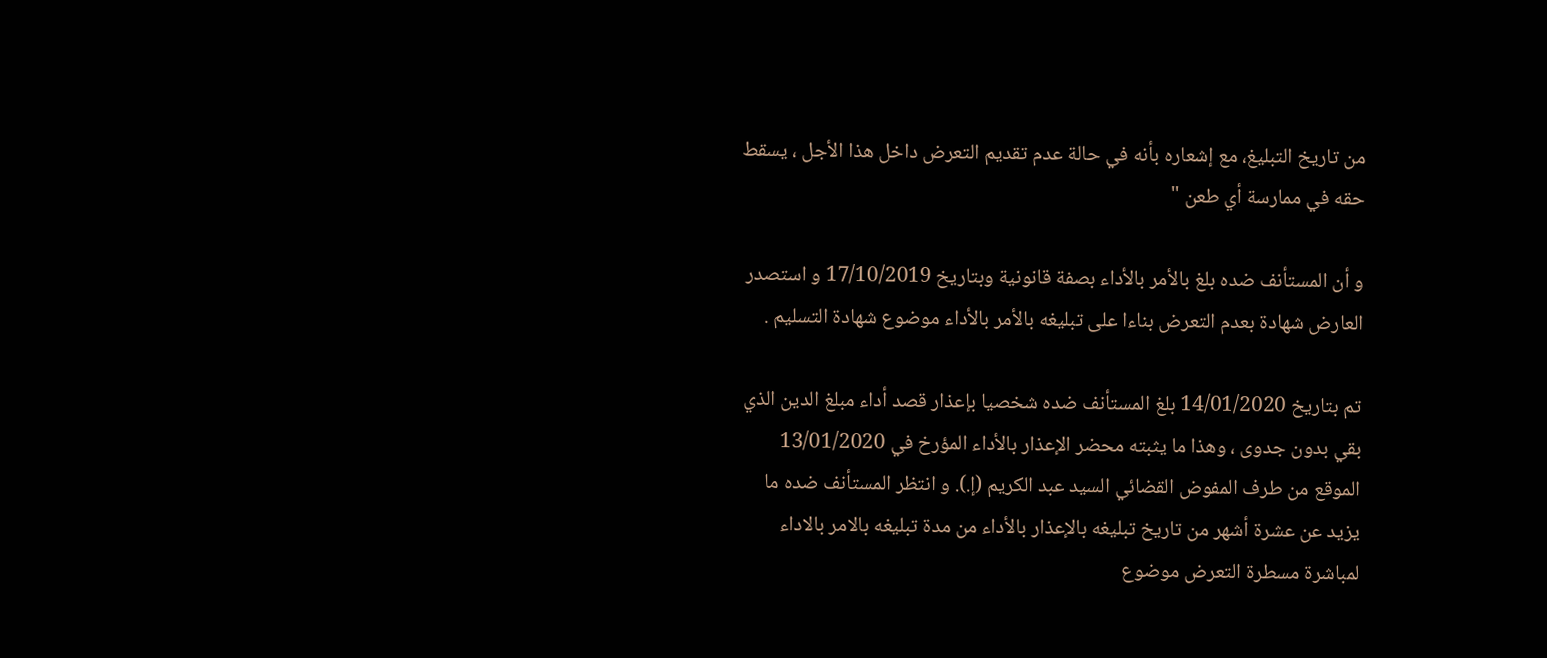من تاريخ التبليغ، مع إشعاره بأنه في حالة عدم تقديم التعرض داخل هذا الأجل ، يسقط حقه في ممارسة أي طعن "

و أن المستأنف ضده بلغ بالأمر بالأداء بصفة قانونية وبتاريخ 17/10/2019 و استصدر العارض شهادة بعدم التعرض بناءا على تبليغه بالأمر بالأداء موضوع شهادة التسليم .

تم بتاریخ 14/01/2020 بلغ المستأنف ضده شخصيا بإعذار قصد أداء مبلغ الدين الذي بقي بدون جدوى ، وهذا ما يثبته محضر الإعذار بالأداء المؤرخ في 13/01/2020 الموقع من طرف المفوض القضائي السيد عبد الكريم (إ.). و انتظر المستأنف ضده ما يزيد عن عشرة أشهر من تاريخ تبليغه بالإعذار بالأداء من مدة تبليغه بالامر بالاداء لمباشرة مسطرة التعرض موضوع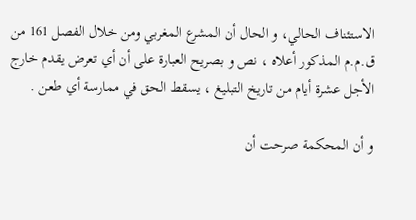الاستئناف الحالي، و الحال أن المشرع المغربي ومن خلال الفصل 161 من ق.م.م المذكور أعلاه ، نص و بصريح العبارة على أن أي تعرض يقدم خارج الأجل عشرة أيام من تاريخ التبليغ ، يسقط الحق في ممارسة أي طعن .

و أن المحكمة صرحت أن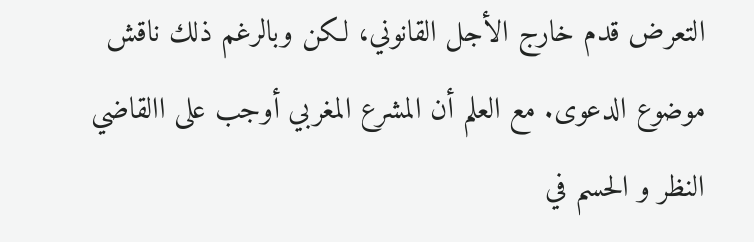التعرض قدم خارج الأجل القانوني، لكن وبالرغم ذلك ناقش موضوع الدعوی. مع العلم أن المشرع المغربي أوجب على االقاضي النظر و الحسم في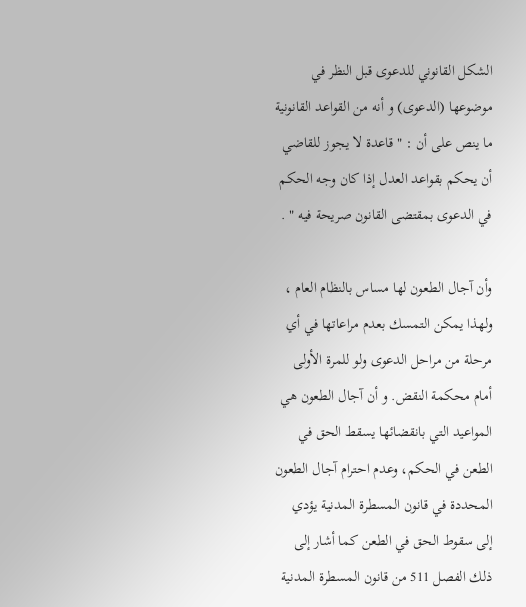الشكل القانوني للدعوى قبل النظر في موضوعها (الدعوى) و أنه من القواعد القانونية ما ينص على أن : " قاعدة لا يجوز للقاضي أن يحكم بقواعد العدل إذا كان وجه الحكم في الدعوى بمقتضى القانون صريحة فيه " .

وأن آجال الطعون لها مساس بالنظام العام ، ولهذا يمكن التمسك بعدم مراعاتها في أي مرحلة من مراحل الدعوى ولو للمرة الأولى أمام محكمة النقض. و أن آجال الطعون هي المواعيد التي بانقضائها يسقط الحق في الطعن في الحكم، وعدم احترام آجال الطعون المحددة في قانون المسطرة المدنية يؤدي إلى سقوط الحق في الطعن كما أشار إلى ذلك الفصل 511 من قانون المسطرة المدنية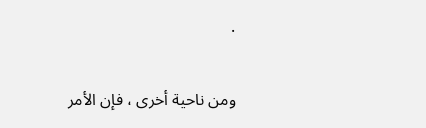.

ومن ناحية أخرى ، فإن الأمر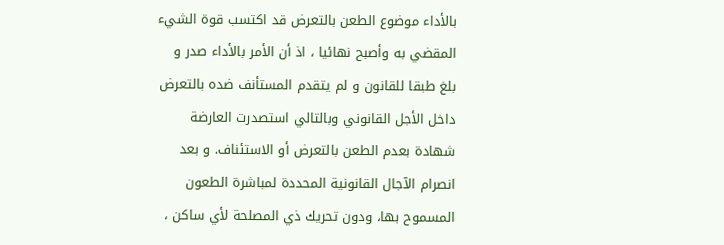بالأداء موضوع الطعن بالتعرض قد اكتسب قوة الشيء المقضي به وأصبح نهائيا ، اذ أن الأمر بالأداء صدر و بلغ طبقا للقانون و لم يتقدم المستأنف ضده بالتعرض داخل الأجل القانوني وبالتالي استصدرت العارضة شهادة بعدم الطعن بالتعرض أو الاستئناف. و بعد انصرام الآجال القانونية المحددة لمباشرة الطعون المسموح بها، ودون تحريك ذي المصلحة لأي ساكن ،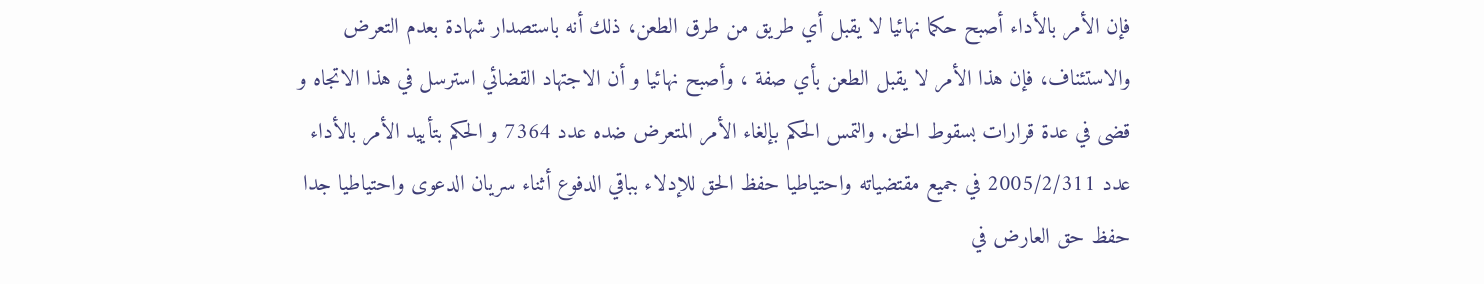فإن الأمر بالأداء أصبح حكما نهائيا لا يقبل أي طريق من طرق الطعن، ذلك أنه باستصدار شهادة بعدم التعرض والاستئناف، فإن هذا الأمر لا يقبل الطعن بأي صفة ، وأصبح نهائيا و أن الاجتهاد القضائي استرسل في هذا الاتجاه و قضى في عدة قرارات بسقوط الحق. والتمس الحكم بإلغاء الأمر المتعرض ضده عدد 7364 و الحكم بتأييد الأمر بالأداء عدد 2005/2/311 في جميع مقتضياته واحتياطيا حفظ الحق للإدلاء بباقي الدفوع أثناء سريان الدعوى واحتياطيا جدا حفظ حق العارض في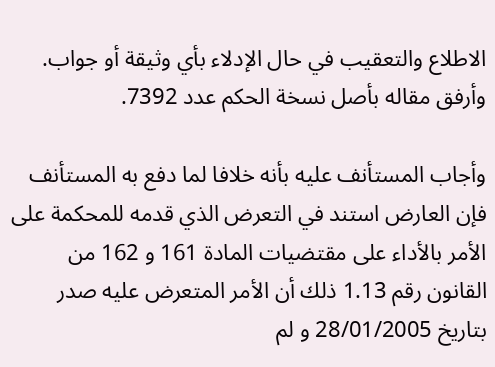الاطلاع والتعقيب في حال الإدلاء بأي وثيقة أو جواب. وأرفق مقاله بأصل نسخة الحكم عدد 7392.

وأجاب المستأنف عليه بأنه خلافا لما دفع به المستأنف فإن العارض استند في التعرض الذي قدمه للمحكمة على الأمر بالأداء على مقتضيات المادة 161 و 162 من القانون رقم 1.13 ذلك أن الأمر المتعرض عليه صدر بتاريخ 28/01/2005 و لم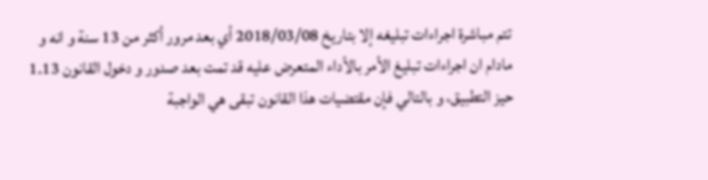تتم مباشرة اجراءات تبليغه إلا بتاريخ 2018/03/08 أي بعد مرور أكثر من 13 سنة و انه و مادام ان اجراءات تبليغ الأمر بالأداء المتعرض عليه قد تمت بعد صدور و دخول القانون 1.13 حيز التطبيق، و بالتالي فإن مقتضيات هذا القانون تبقى هي الواجبة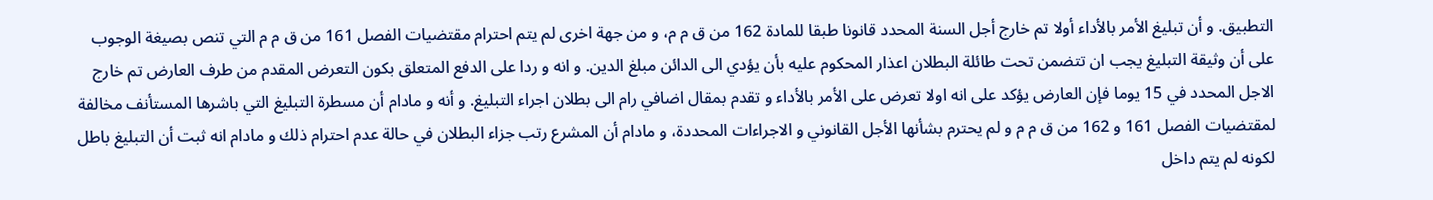التطبيق. و أن تبليغ الأمر بالأداء أولا تم خارج أجل السنة المحدد قانونا طبقا للمادة 162 من ق م م، و من جهة اخرى لم يتم احترام مقتضيات الفصل 161 من ق م م التي تنص بصيغة الوجوب على أن وثيقة التبليغ يجب ان تتضمن تحت طائلة البطلان اعذار المحكوم عليه بأن يؤدي الى الدائن مبلغ الدين. و انه و ردا على الدفع المتعلق بكون التعرض المقدم من طرف العارض تم خارج الاجل المحدد في 15 يوما فإن العارض يؤكد على انه اولا تعرض على الأمر بالأداء و تقدم بمقال اضافي رام الى بطلان اجراء التبليغ. و أنه و مادام أن مسطرة التبليغ التي باشرها المستأنف مخالفة لمقتضيات الفصل 161 و 162 من ق م م و لم يحترم بشأنها الأجل القانوني و الاجراءات المحددة، و مادام أن المشرع رتب جزاء البطلان في حالة عدم احترام ذلك و مادام انه ثبت أن التبليغ باطل لكونه لم يتم داخل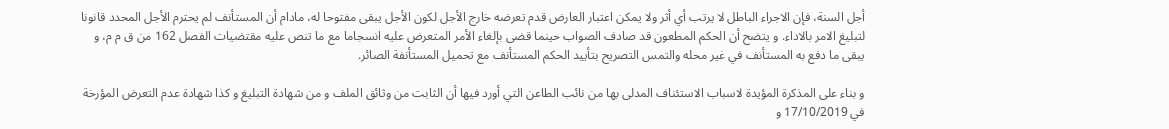أجل السنة، فإن الاجراء الباطل لا يرتب أي أثر ولا يمكن اعتبار العارض قدم تعرضه خارج الأجل لكون الأجل يبقى مفتوحا له، مادام أن المستأنف لم يحترم الأجل المحدد قانونا لتبليغ الامر بالاداء. و يتضح أن الحكم المطعون قد صادف الصواب حينما قضى بإلغاء الأمر المتعرض عليه انسجاما مع ما تنص عليه مقتضيات الفصل 162 من ق م م، و يبقى ما دفع به المستأنف في غير محله والتمس التصريح بتأييد الحكم المستأنف مع تحميل المستأنفة الصائر.

و بناء على المذكرة المؤيدة لاسباب الاستئناف المدلى بها من نائب الطاعن التي أورد فيها أن الثابت من وثائق الملف و من شهادة التبليغ و كذا شهادة عدم التعرض المؤرخة في 17/10/2019 و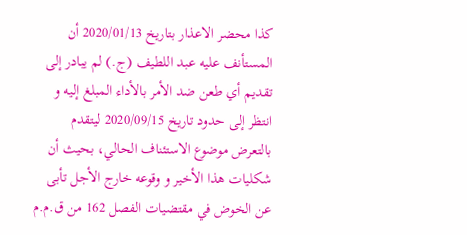كذا محضر الاعذار بتاريخ 2020/01/13 أن المستأنف عليه عبد اللطيف (ج.) لم يبادر إلى تقديم أي طعن ضد الأمر بالأداء المبلغ إليه و انتظر إلى حدود تاریخ 2020/09/15 ليتقدم بالتعرض موضوع الاستئناف الحالي، بحيث أن شكليات هذا الأخير و وقوعه خارج الأجل تأبی عن الخوض في مقتضيات الفصل 162 من ق.م.م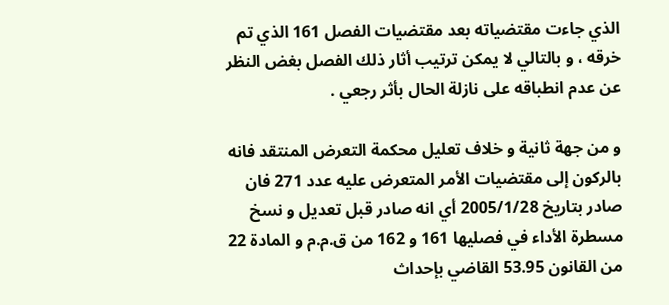الذي جاءت مقتضياته بعد مقتضيات الفصل 161 الذي تم خرقه ، و بالتالي لا يمكن ترتيب أثار ذلك الفصل بغض النظر عن عدم انطباقه على نازلة الحال بأثر رجعي .

و من جهة ثانية و خلاف تعليل محكمة التعرض المنتقد فانه بالركون إلى مقتضيات الأمر المتعرض عليه عدد 271 فان صادر بتاريخ 2005/1/28 أي انه صادر قبل تعديل و نسخ مسطرة الأداء في فصليها 161 و 162 من ق.م.م و المادة 22 من القانون 53.95 القاضي بإحداث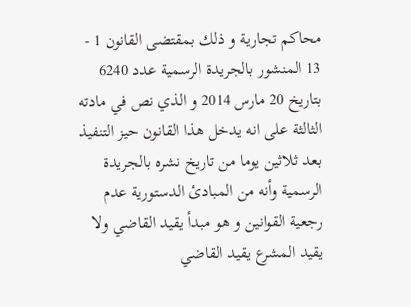محاكم تجارية و ذلك بمقتضى القانون 1 - 13 المنشور بالجريدة الرسمية عدد 6240 بتاريخ 20 مارس 2014 و الذي نص في مادته الثالثة على انه يدخل هذا القانون حيز التنفيذ بعد ثلاثين يوما من تاريخ نشره بالجريدة الرسمية وأنه من المبادئ الدستورية عدم رجعية القوانين و هو مبدأ يقيد القاضي ولا يقيد المشرع يقيد القاضي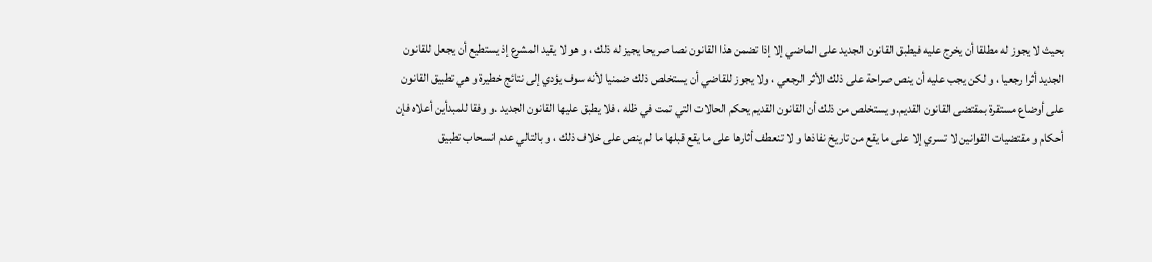بحيث لا يجوز له مطلقا أن يخرج عليه فيطبق القانون الجديد على الماضي إلا إذا تضمن هذا القانون نصا صريحا يجيز له ذلك ، و هو لا يقيد المشرع إذ يستطيع أن يجعل للقانون الجديد أثرا رجعيا ، و لكن يجب عليه أن ينص صراحة على ذلك الأثر الرجعي ، ولا يجوز للقاضي أن يستخلص ذلك ضمنيا لأنه سوف يؤدي إلى نتائج خطيرة و هي تطبيق القانون على أوضاع مستقرة بمقتضى القانون القديم.و يستخلص من ذلك أن القانون القديم يحكم الحالات التي تمت في ظله ، فلا يطبق عليها القانون الجديد .و وفقا للمبدأين أعلاه فإن أحكام و مقتضيات القوانين لا تسري إلا على ما يقع من تاريخ نفاذها و لا تنعطف أثارها على ما يقع قبلها ما لم ينص على خلاف ذلك ، و بالتالي عدم انسحاب تطبيق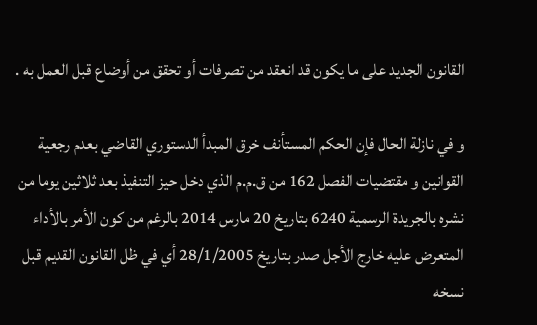القانون الجديد على ما يكون قد انعقد من تصرفات أو تحقق من أوضاع قبل العمل به .

و في نازلة الحال فإن الحكم المستأنف خرق المبدأ الدستوري القاضي بعدم رجعية القوانين و مقتضيات الفصل 162 من ق.م.م الذي دخل حيز التنفيذ بعد ثلاثين يوما من نشره بالجريدة الرسمية 6240 بتاريخ 20 مارس 2014 بالرغم من كون الأمر بالأداء المتعرض عليه خارج الأجل صدر بتاريخ 28/1/2005 أي في ظل القانون القديم قبل نسخه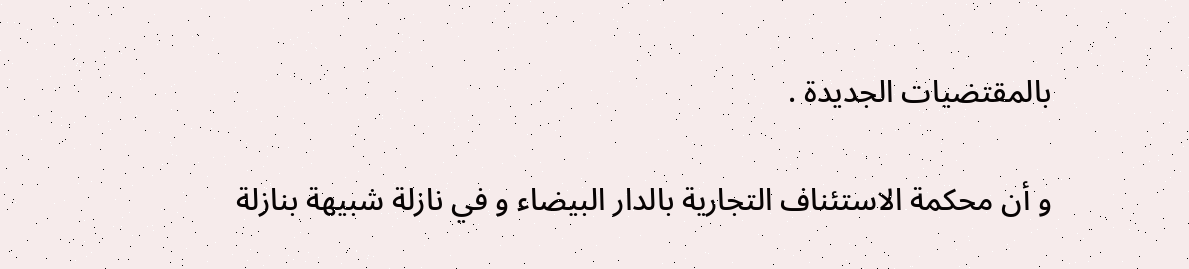بالمقتضيات الجديدة .

و أن محكمة الاستئناف التجارية بالدار البيضاء و في نازلة شبيهة بنازلة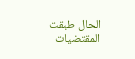الحال طبقت المقتضيات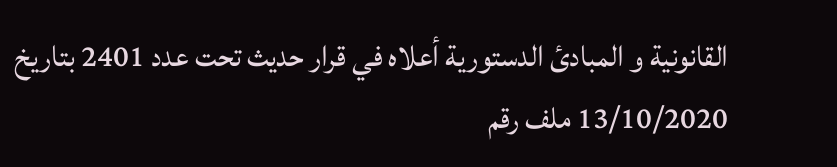القانونية و المبادئ الدستورية أعلاه في قرار حديث تحت عدد 2401 بتاریخ 13/10/2020 ملف رقم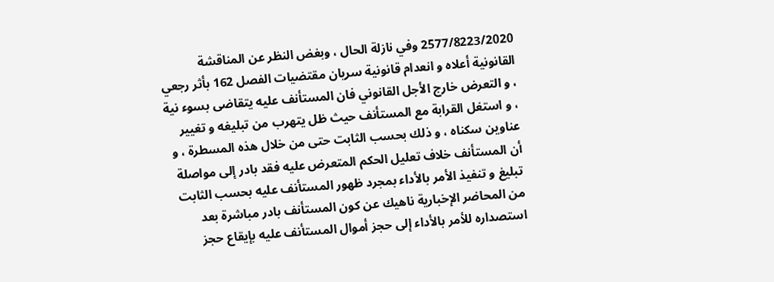2577/8223/2020 وفي نازلة الحال ، وبغض النظر عن المناقشة القانونية أعلاه و انعدام قانونية سريان مقتضيات الفصل 162 بأثر رجعي ، و التعرض خارج الأجل القانوني فان المستأنف عليه يتقاضی بسوء نية ، و استغل القرابة مع المستأنف حيث ظل يتهرب من تبليغه و تغییر عناوين سكناه ، و ذلك بحسب الثابت حتى من خلال هذه المسطرة ، و أن المستأنف خلاف تعليل الحكم المتعرض عليه فقد بادر إلى مواصلة تبليغ و تنفيذ الأمر بالأداء بمجرد ظهور المستأنف عليه بحسب الثابت من المحاضر الإخبارية ناهيك عن كون المستأنف بادر مباشرة بعد استصداره للأمر بالأداء إلى حجز أموال المستأنف عليه بإيقاع حجز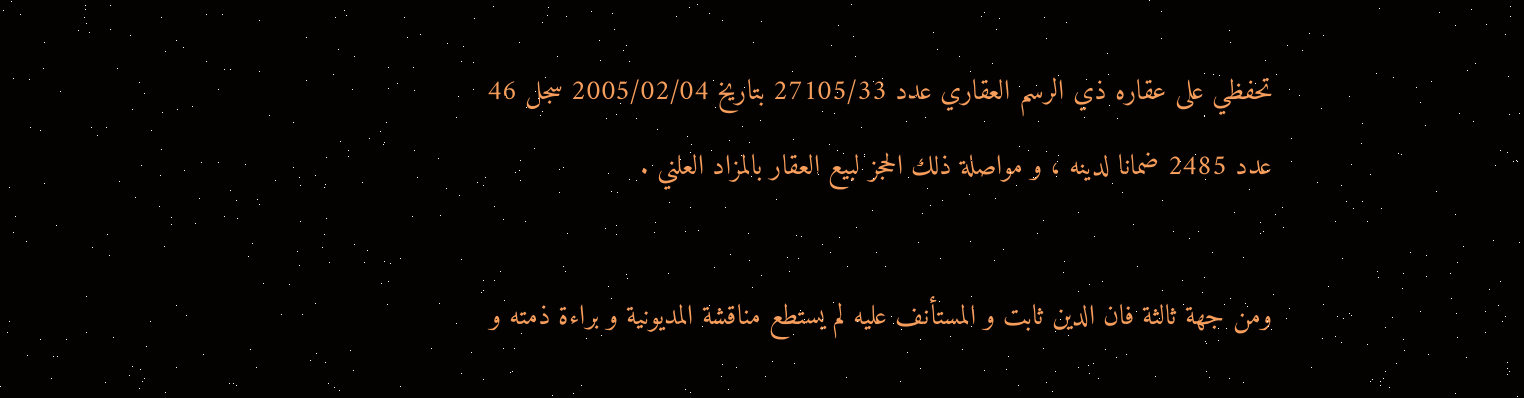تحفظي على عقاره ذي الرسم العقاري عدد 27105/33 بتاريخ 2005/02/04 سجل 46 عدد 2485 ضمانا لدينه ، و مواصلة ذلك الحجز لبيع العقار بالمزاد العلني .

ومن جهة ثالثة فان الدين ثابت و المستأنف عليه لم يستطع مناقشة المديونية و براءة ذمته و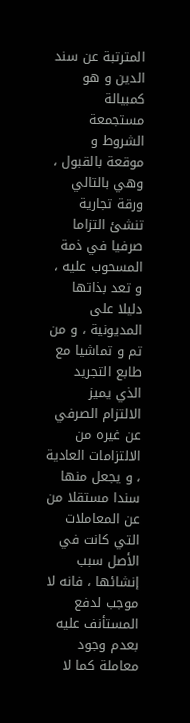المترتبة عن سند الدين و هو كمبيالة مستجمعة الشروط و موقعة بالقبول ، وهي بالتالي ورقة تجارية تنشئ التزاما صرفيا في ذمة المسحوب عليه ، و تعد بذاتها دليلا على المديونية ، و من تم و تماشيا مع طابع التجريد الذي يميز الالتزام الصرفي عن غيره من الالتزامات العادية ، و يجعل منها سندا مستقلا من عن المعاملات التي كانت في الأصل سبب إنشائها ، فانه لا موجب لدفع المستأنف عليه بعدم وجود معاملة كما لا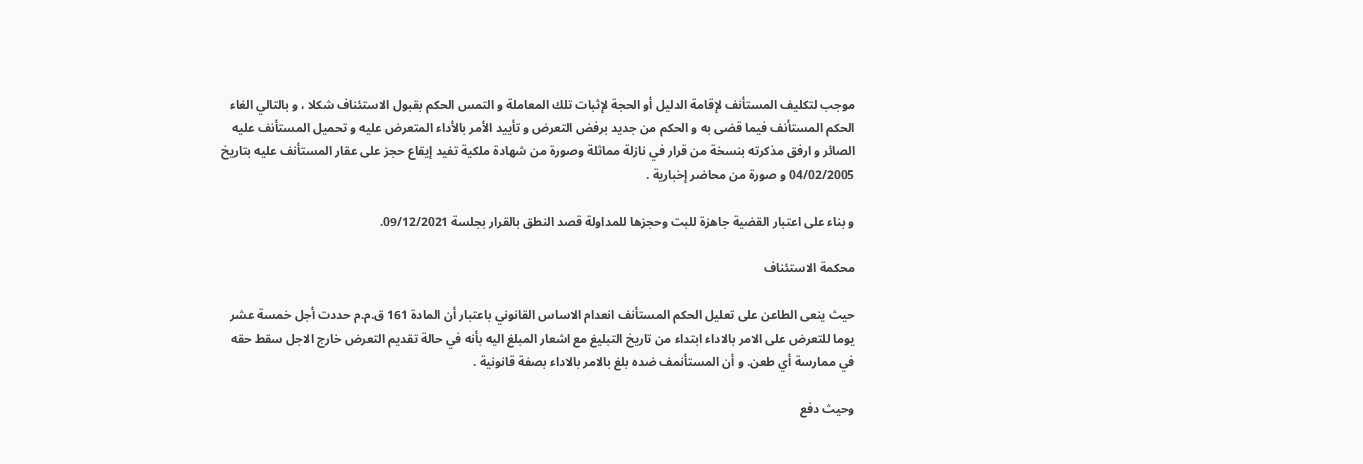موجب لتكليف المستأنف لإقامة الدليل أو الحجة لإثبات تلك المعاملة و التمس الحكم بقبول الاستئناف شكلا ، و بالتالي الغاء الحكم المستأنف فيما قضى به و الحكم من جديد برفض التعرض و تأييد الأمر بالأداء المتعرض عليه و تحميل المستأنف عليه الصائر و ارفق مذكرته بنسخة من قرار في نازلة مماثلة وصورة من شهادة ملكية تفيد إيقاع حجز على عقار المستأنف عليه بتاريخ 04/02/2005 و صورة من محاضر إخبارية .

و بناء على اعتبار القضية جاهزة للبت وحجزها للمداولة قصد النطق بالقرار بجلسة 09/12/2021.

محكمة الاستئناف

حيث ينعى الطاعن على تعليل الحكم المستأنف انعدام الاساس القانوني باعتبار أن المادة 161 ق.م.م حددت أجل خمسة عشر يوما للتعرض على الامر بالاداء ابتداء من تاريخ التبليغ مع اشعار المبلغ اليه بأنه في حالة تقديم التعرض خارج الاجل سقط حقه في ممارسة أي طعن. و أن المستأنمف ضده بلغ بالامر بالاداء بصفة قانونية .

وحيث دفع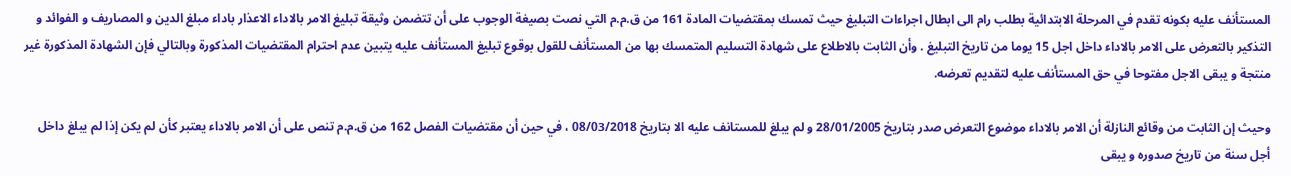المستأنف عليه بكونه تقدم في المرحلة الابتدائية بطلب رام الى ابطال اجراءات التبليغ حيث تمسك بمقتضيات المادة 161 من ق.م.م التي نصت بصيغة الوجوب على أن تتضمن وثيقة تبليغ الامر بالاداء الاعذار باداء مبلغ الدين و المصاريف و الفوائد و التذكير بالتعرض على الامر بالاداء داخل اجل 15 يوما من تاريخ التبليغ . وأن الثابت بالاطلاع على شهادة التسليم المتمسك بها من المستأنف للقول بوقوع تبليغ المستأنف عليه يتبين عدم احترام المقتضيات المذكورة وبالتالي فإن الشهادة المذكورة غير منتجة و يبقى الاجل مفتوحا في حق المستأنف عليه لتقديم تعرضه.

وحيث إن الثابت من وقائع النازلة أن الامر بالاداء موضوع التعرض صدر بتاريخ 28/01/2005 و لم يبلغ للمستانف عليه الا بتاريخ 08/03/2018 ، في حين أن مقتضيات الفصل 162 من ق.م.م تنص على أن الامر بالاداء يعتبر كأن لم يكن إذا لم يبلغ داخل أجل سنة من تاريخ صدوره و يبقى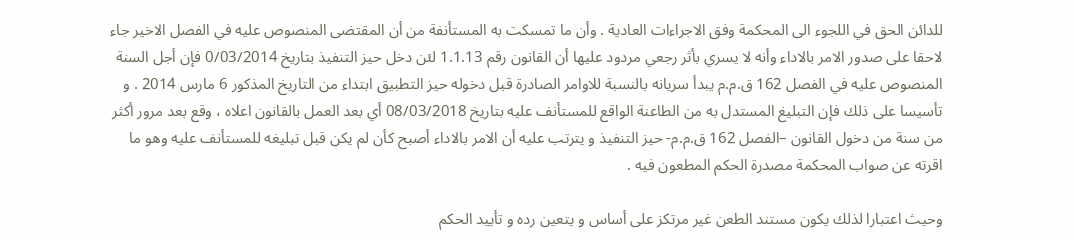للدائن الحق في اللجوء الى المحكمة وفق الاجراءات العادية . وأن ما تمسكت به المستأنفة من أن المقتضى المنصوص عليه في الفصل الاخير جاء لاحقا على صدور الامر بالاداء وأنه لا يسري بأثر رجعي مردود عليها أن القانون رقم 1.1.13 لئن دخل حيز التنفيذ بتاريخ 0/03/2014 فإن أجل السنة المنصوص عليه في الفصل 162 ق.م.م يبدأ سريانه بالنسبة للاوامر الصادرة قبل دخوله حيز التطبيق ابتداء من التاريخ المذكور 6 مارس 2014 . و تأسيسا على ذلك فإن التبليغ المستدل به من الطاعنة الواقع للمستأنف عليه بتاريخ 08/03/2018 أي بعد العمل بالقانون اعلاه ، وقع بعد مرور أكثر من سنة من دخول القانون –الفصل 162 ق.م.م- حيز التنفيذ و يترتب عليه أن الامر بالاداء أصبح كأن لم يكن قبل تبليغه للمستأنف عليه وهو ما اقرته عن صواب المحكمة مصدرة الحكم المطعون فيه .

وحيث اعتبارا لذلك يكون مستند الطعن غير مرتكز على أساس و يتعين رده و تأييد الحكم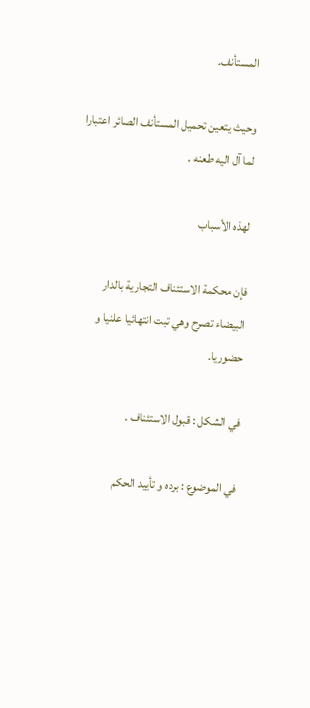المستأنف.

وحيث يتعين تحميل المستأنف الصائر اعتبارا لما آل اليه طعنه .

لهذه الأسباب

فإن محكمة الاستئناف التجارية بالدار البيضاء تصرح وهي تبت انتهائيا علنيا و حضوريا.

في الشكل : قبول الاستئناف .

في الموضوع : برده و تأييد الحكم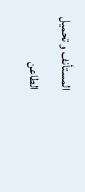المستأنف و تحميل الطاعن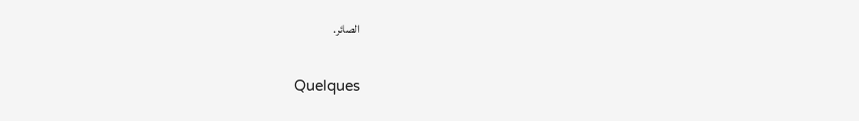الصائر.

Quelques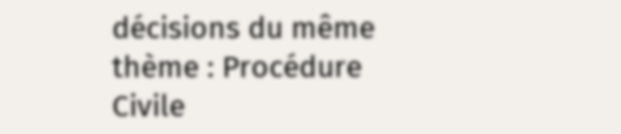décisions du même thème : Procédure Civile